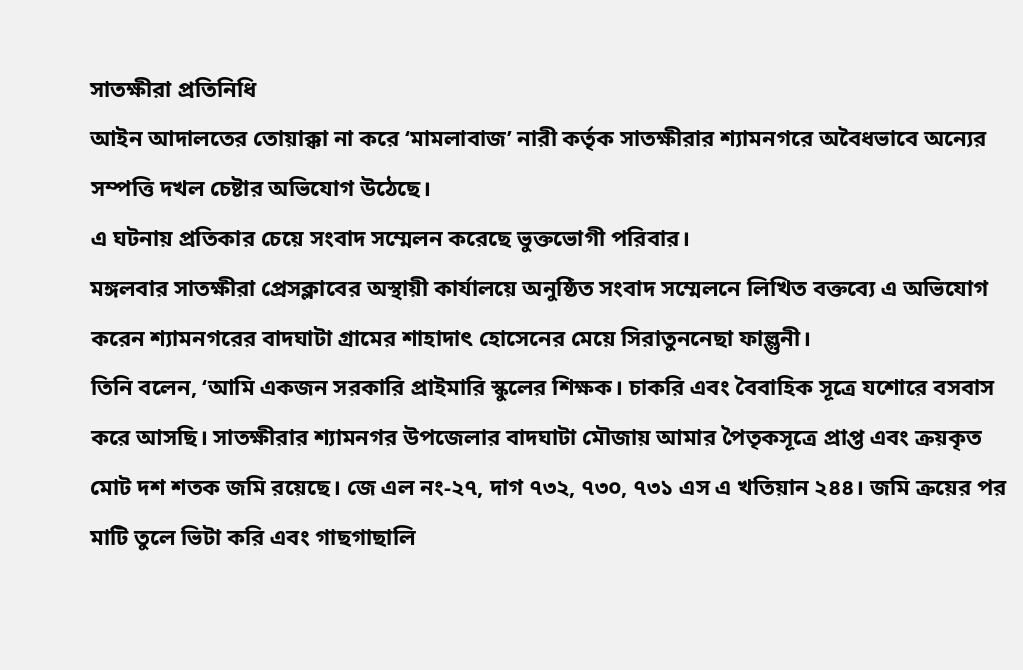সাতক্ষীরা প্রতিনিধি
আইন আদালতের তোয়াক্কা না করে ‘মামলাবাজ’ নারী কর্তৃক সাতক্ষীরার শ্যামনগরে অবৈধভাবে অন্যের সম্পত্তি দখল চেষ্টার অভিযোগ উঠেছে।
এ ঘটনায় প্রতিকার চেয়ে সংবাদ সম্মেলন করেছে ভুক্তভোগী পরিবার।
মঙ্গলবার সাতক্ষীরা প্রেসক্লাবের অস্থায়ী কার্যালয়ে অনুষ্ঠিত সংবাদ সম্মেলনে লিখিত বক্তব্যে এ অভিযোগ করেন শ্যামনগরের বাদঘাটা গ্রামের শাহাদাৎ হোসেনের মেয়ে সিরাতুননেছা ফাল্গুনী।
তিনি বলেন, ‘আমি একজন সরকারি প্রাইমারি স্কুলের শিক্ষক। চাকরি এবং বৈবাহিক সূত্রে যশোরে বসবাস করে আসছি। সাতক্ষীরার শ্যামনগর উপজেলার বাদঘাটা মৌজায় আমার পৈতৃকসূত্রে প্রাপ্ত এবং ক্রয়কৃত মোট দশ শতক জমি রয়েছে। জে এল নং-২৭, দাগ ৭৩২, ৭৩০, ৭৩১ এস এ খতিয়ান ২৪৪। জমি ক্রয়ের পর মাটি তুলে ভিটা করি এবং গাছগাছালি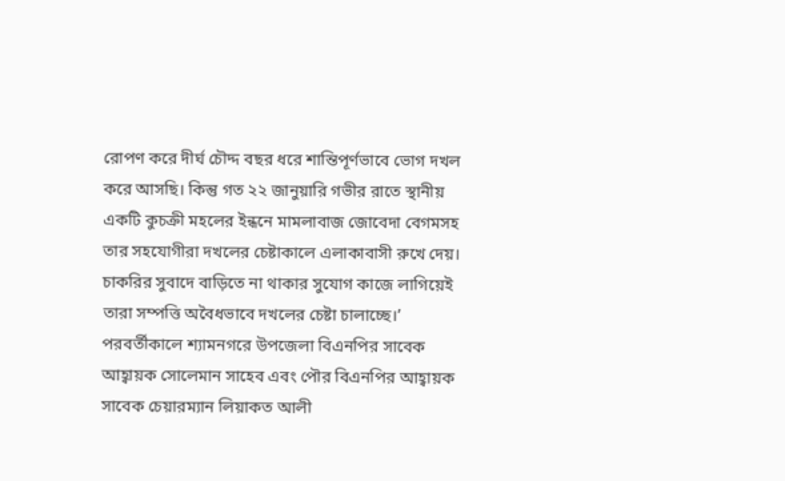রোপণ করে দীর্ঘ চৌদ্দ বছর ধরে শান্তিপূর্ণভাবে ভোগ দখল করে আসছি। কিন্তু গত ২২ জানুয়ারি গভীর রাতে স্থানীয় একটি কুচক্রী মহলের ইন্ধনে মামলাবাজ জোবেদা বেগমসহ তার সহযোগীরা দখলের চেষ্টাকালে এলাকাবাসী রুখে দেয়। চাকরির সুবাদে বাড়িতে না থাকার সুযোগ কাজে লাগিয়েই তারা সম্পত্তি অবৈধভাবে দখলের চেষ্টা চালাচ্ছে।’
পরবর্তীকালে শ্যামনগরে উপজেলা বিএনপির সাবেক আহ্বায়ক সোলেমান সাহেব এবং পৌর বিএনপির আহ্বায়ক সাবেক চেয়ারম্যান লিয়াকত আলী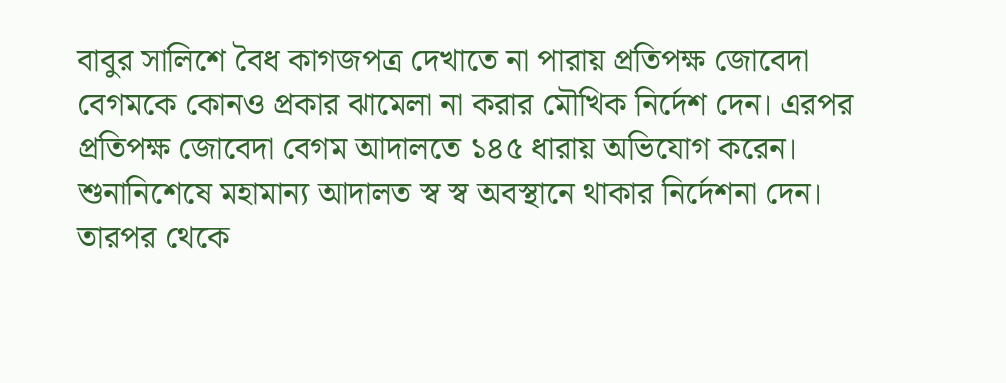বাবুর সালিশে বৈধ কাগজপত্র দেখাতে না পারায় প্রতিপক্ষ জোবেদা বেগমকে কোনও প্রকার ঝামেলা না করার মৌখিক নির্দেশ দেন। এরপর প্রতিপক্ষ জোবেদা বেগম আদালতে ১৪৫ ধারায় অভিযোগ করেন। শুনানিশেষে মহামান্য আদালত স্ব স্ব অবস্থানে থাকার নির্দেশনা দেন। তারপর থেকে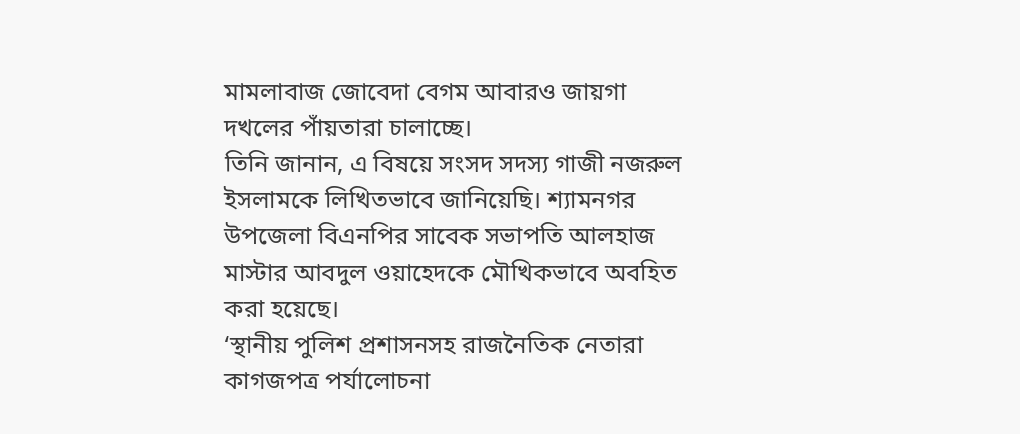মামলাবাজ জোবেদা বেগম আবারও জায়গা দখলের পাঁয়তারা চালাচ্ছে।
তিনি জানান, এ বিষয়ে সংসদ সদস্য গাজী নজরুল ইসলামকে লিখিতভাবে জানিয়েছি। শ্যামনগর উপজেলা বিএনপির সাবেক সভাপতি আলহাজ মাস্টার আবদুল ওয়াহেদকে মৌখিকভাবে অবহিত করা হয়েছে।
‘স্থানীয় পুলিশ প্রশাসনসহ রাজনৈতিক নেতারা কাগজপত্র পর্যালোচনা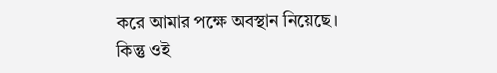করে আমার পক্ষে অবস্থান নিয়েছে। কিন্তু ওই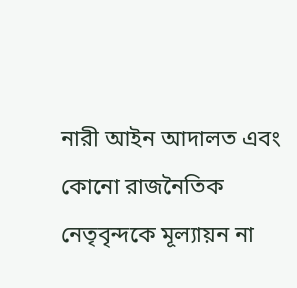নারী আইন আদালত এবং কোনো রাজনৈতিক নেতৃবৃন্দকে মূল্যায়ন না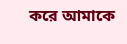করে আমাকে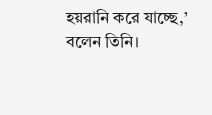হয়রানি করে যাচ্ছে,’ বলেন তিনি।